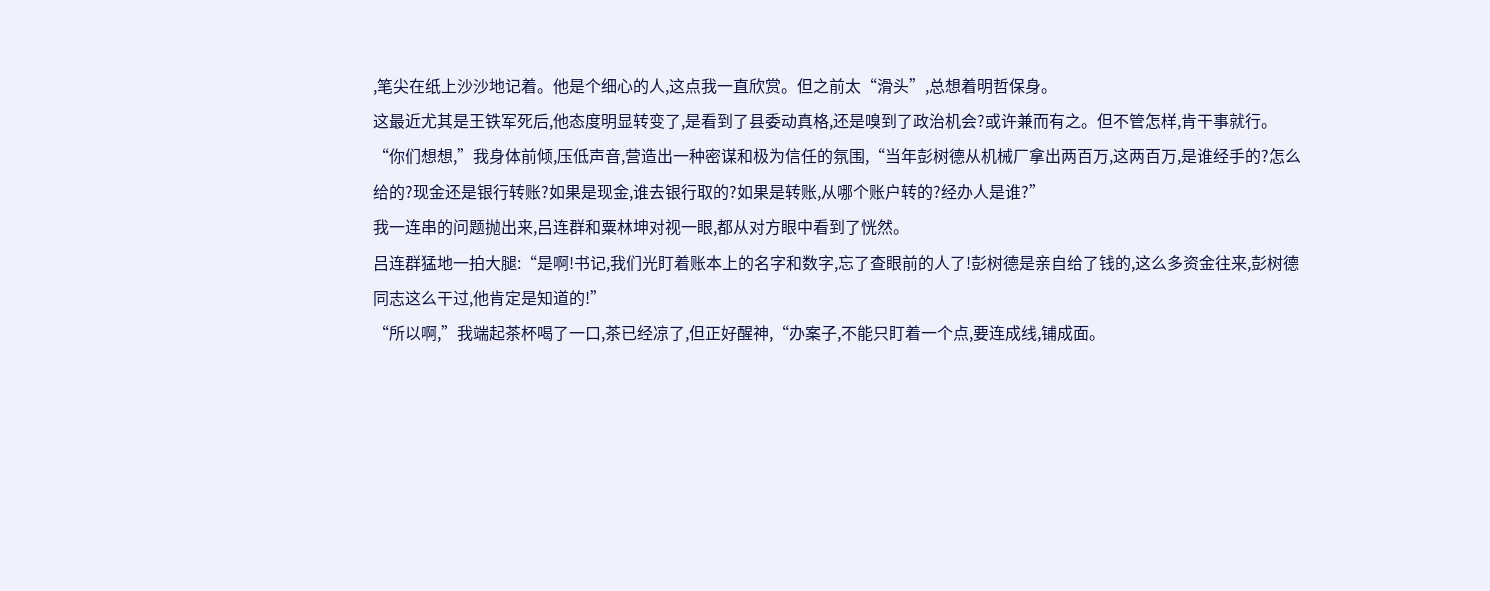,笔尖在纸上沙沙地记着。他是个细心的人,这点我一直欣赏。但之前太“滑头”,总想着明哲保身。
这最近尤其是王铁军死后,他态度明显转变了,是看到了县委动真格,还是嗅到了政治机会?或许兼而有之。但不管怎样,肯干事就行。
“你们想想,”我身体前倾,压低声音,营造出一种密谋和极为信任的氛围,“当年彭树德从机械厂拿出两百万,这两百万,是谁经手的?怎么给的?现金还是银行转账?如果是现金,谁去银行取的?如果是转账,从哪个账户转的?经办人是谁?”
我一连串的问题抛出来,吕连群和粟林坤对视一眼,都从对方眼中看到了恍然。
吕连群猛地一拍大腿:“是啊!书记,我们光盯着账本上的名字和数字,忘了查眼前的人了!彭树德是亲自给了钱的,这么多资金往来,彭树德同志这么干过,他肯定是知道的!”
“所以啊,”我端起茶杯喝了一口,茶已经凉了,但正好醒神,“办案子,不能只盯着一个点,要连成线,铺成面。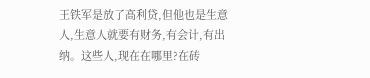王铁军是放了高利贷,但他也是生意人,生意人就要有财务,有会计,有出纳。这些人,现在在哪里?在砖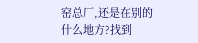窑总厂,还是在别的什么地方?找到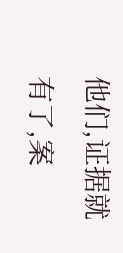他们,证据就有了,案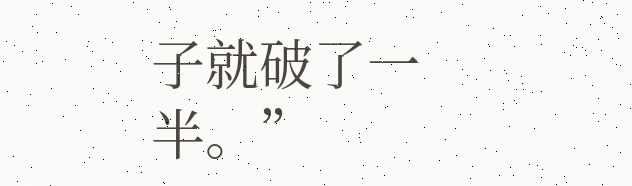子就破了一半。”